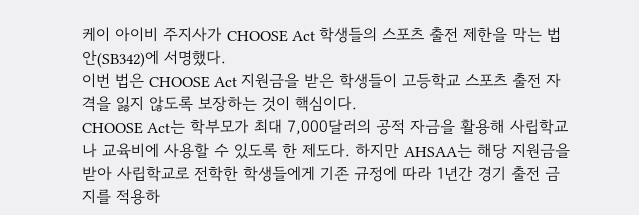케이 아이비 주지사가 CHOOSE Act 학생들의 스포츠 출전 제한을 막는 법안(SB342)에 서명했다.
이번 법은 CHOOSE Act 지원금을 받은 학생들이 고등학교 스포츠 출전 자격을 잃지 않도록 보장하는 것이 핵심이다.
CHOOSE Act는 학부모가 최대 7,000달러의 공적 자금을 활용해 사립학교나 교육비에 사용할 수 있도록 한 제도다. 하지만 AHSAA는 해당 지원금을 받아 사립학교로 전학한 학생들에게 기존 규정에 따라 1년간 경기 출전 금지를 적용하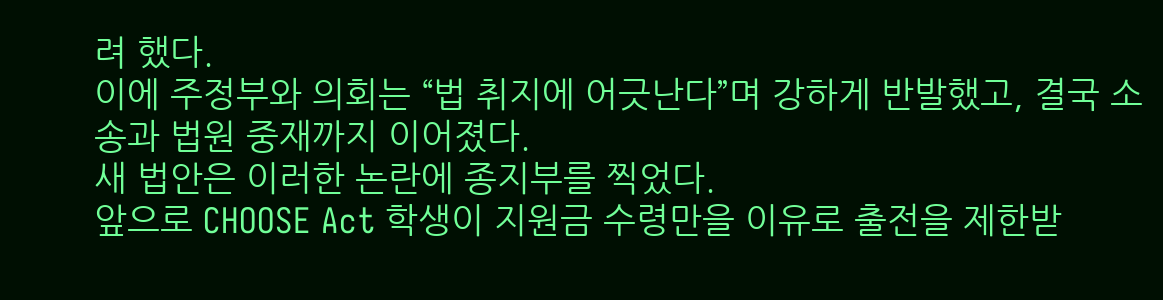려 했다.
이에 주정부와 의회는 “법 취지에 어긋난다”며 강하게 반발했고, 결국 소송과 법원 중재까지 이어졌다.
새 법안은 이러한 논란에 종지부를 찍었다.
앞으로 CHOOSE Act 학생이 지원금 수령만을 이유로 출전을 제한받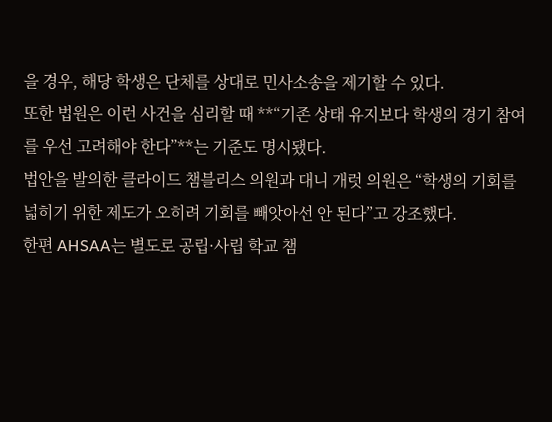을 경우, 해당 학생은 단체를 상대로 민사소송을 제기할 수 있다.
또한 법원은 이런 사건을 심리할 때 **“기존 상태 유지보다 학생의 경기 참여를 우선 고려해야 한다”**는 기준도 명시됐다.
법안을 발의한 클라이드 챔블리스 의원과 대니 개럿 의원은 “학생의 기회를 넓히기 위한 제도가 오히려 기회를 빼앗아선 안 된다”고 강조했다.
한편 AHSAA는 별도로 공립·사립 학교 챔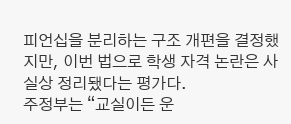피언십을 분리하는 구조 개편을 결정했지만, 이번 법으로 학생 자격 논란은 사실상 정리됐다는 평가다.
주정부는 “교실이든 운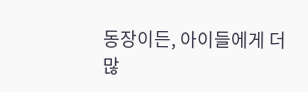동장이든, 아이들에게 더 많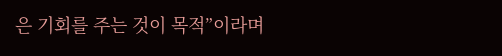은 기회를 주는 것이 목적”이라며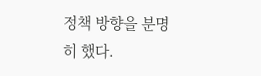정책 방향을 분명히 했다.